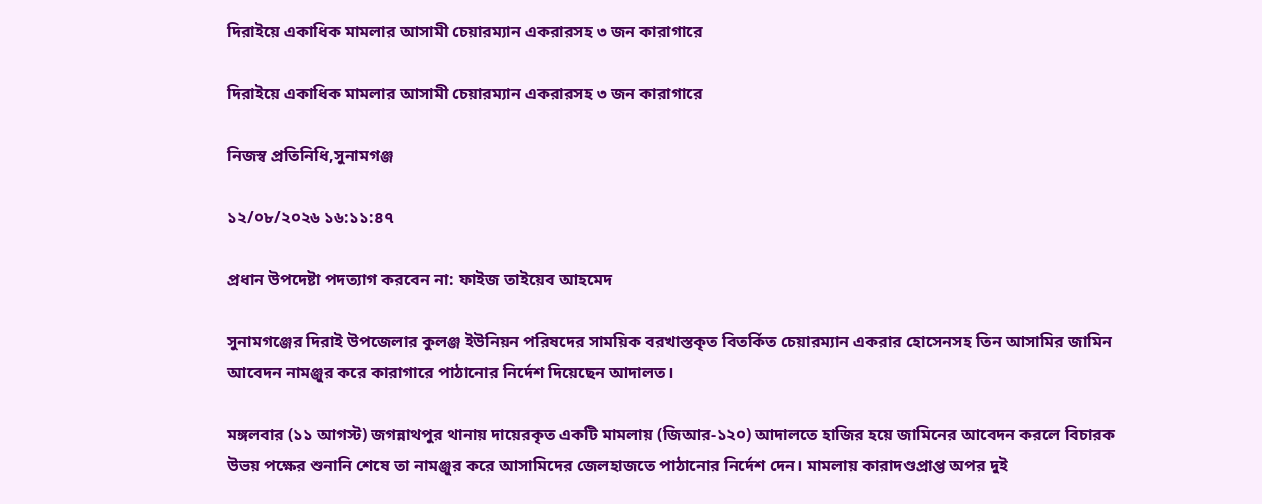দিরাইয়ে একাধিক মামলার আসামী চেয়ারম্যান একরারসহ ৩ জন কারাগারে

দিরাইয়ে একাধিক মামলার আসামী চেয়ারম্যান একরারসহ ৩ জন কারাগারে

নিজস্ব প্রতিনিধি,সুনামগঞ্জ

১২/০৮/২০২৬ ১৬:১১:৪৭

প্রধান উপদেষ্টা পদত্যাগ করবেন না: ফাইজ তাইয়েব আহমেদ

সুনামগঞ্জের দিরাই উপজেলার কুলঞ্জ ইউনিয়ন পরিষদের সাময়িক বরখাস্তকৃত বিতর্কিত চেয়ারম্যান একরার হোসেনসহ তিন আসামির জামিন আবেদন নামঞ্জুর করে কারাগারে পাঠানোর নির্দেশ দিয়েছেন আদালত।

মঙ্গলবার (১১ আগস্ট) জগন্নাথপুর থানায় দায়েরকৃত একটি মামলায় (জিআর-১২০) আদালতে হাজির হয়ে জামিনের আবেদন করলে বিচারক উভয় পক্ষের শুনানি শেষে তা নামঞ্জুর করে আসামিদের জেলহাজতে পাঠানোর নির্দেশ দেন। মামলায় কারাদণ্ডপ্রাপ্ত অপর দুই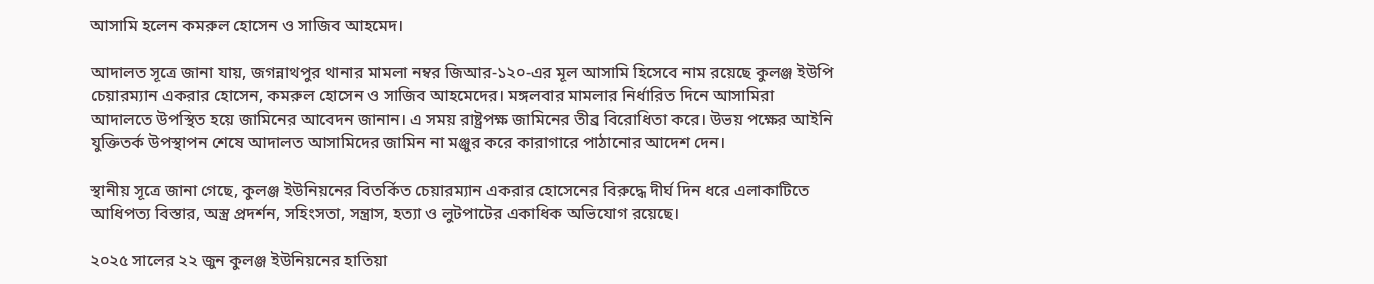আসামি হলেন কমরুল হোসেন ও সাজিব আহমেদ।

আদালত সূত্রে জানা যায়, জগন্নাথপুর থানার মামলা নম্বর জিআর-১২০-এর মূল আসামি হিসেবে নাম রয়েছে কুলঞ্জ ইউপি চেয়ারম্যান একরার হোসেন, কমরুল হোসেন ও সাজিব আহমেদের। মঙ্গলবার মামলার নির্ধারিত দিনে আসামিরা আদালতে উপস্থিত হয়ে জামিনের আবেদন জানান। এ সময় রাষ্ট্রপক্ষ জামিনের তীব্র বিরোধিতা করে। উভয় পক্ষের আইনি যুক্তিতর্ক উপস্থাপন শেষে আদালত আসামিদের জামিন না মঞ্জুর করে কারাগারে পাঠানোর আদেশ দেন।

স্থানীয় সূত্রে জানা গেছে, কুলঞ্জ ইউনিয়নের বিতর্কিত চেয়ারম্যান একরার হোসেনের বিরুদ্ধে দীর্ঘ দিন ধরে এলাকাটিতে আধিপত্য বিস্তার, অস্ত্র প্রদর্শন, সহিংসতা, সন্ত্রাস, হত্যা ও লুটপাটের একাধিক অভিযোগ রয়েছে।

২০২৫ সালের ২২ জুন কুলঞ্জ ইউনিয়নের হাতিয়া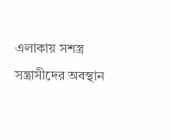এলাকায় সশস্ত্র সন্ত্রাসীদের অবস্থান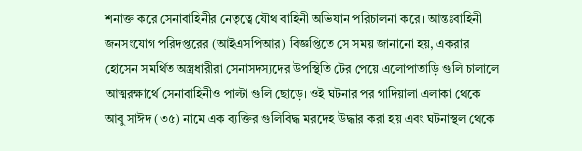শনাক্ত করে সেনাবাহিনীর নেতৃত্বে যৌথ বাহিনী অভিযান পরিচালনা করে। আন্তঃবাহিনী জনসংযোগ পরিদপ্তরের (আইএসপিআর) বিজ্ঞপ্তিতে সে সময় জানানো হয়, একরার হোসেন সমর্থিত অস্ত্রধারীরা সেনাসদস্যদের উপস্থিতি টের পেয়ে এলোপাতাড়ি গুলি চালালে আত্মরক্ষার্থে সেনাবাহিনীও পাল্টা গুলি ছোড়ে। ওই ঘটনার পর গাদিয়ালা এলাকা থেকে আবু সাঈদ (৩৫) নামে এক ব্যক্তির গুলিবিদ্ধ মরদেহ উদ্ধার করা হয় এবং ঘটনাস্থল থেকে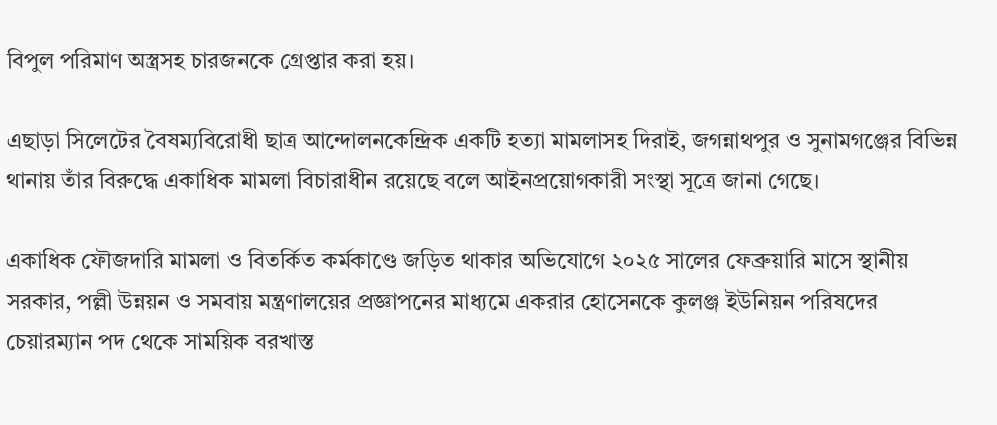বিপুল পরিমাণ অস্ত্রসহ চারজনকে গ্রেপ্তার করা হয়।

এছাড়া সিলেটের বৈষম্যবিরোধী ছাত্র আন্দোলনকেন্দ্রিক একটি হত্যা মামলাসহ দিরাই, জগন্নাথপুর ও সুনামগঞ্জের বিভিন্ন থানায় তাঁর বিরুদ্ধে একাধিক মামলা বিচারাধীন রয়েছে বলে আইনপ্রয়োগকারী সংস্থা সূত্রে জানা গেছে।

একাধিক ফৌজদারি মামলা ও বিতর্কিত কর্মকাণ্ডে জড়িত থাকার অভিযোগে ২০২৫ সালের ফেব্রুয়ারি মাসে স্থানীয় সরকার, পল্লী উন্নয়ন ও সমবায় মন্ত্রণালয়ের প্রজ্ঞাপনের মাধ্যমে একরার হোসেনকে কুলঞ্জ ইউনিয়ন পরিষদের চেয়ারম্যান পদ থেকে সাময়িক বরখাস্ত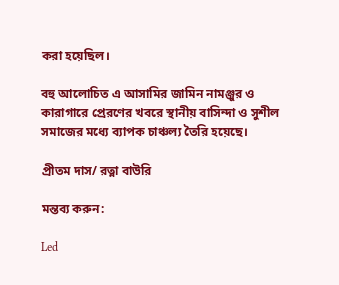করা হয়েছিল।

বহু আলোচিত এ আসামির জামিন নামঞ্জুর ও কারাগারে প্রেরণের খবরে স্থানীয় বাসিন্দা ও সুশীল সমাজের মধ্যে ব্যাপক চাঞ্চল্য তৈরি হয়েছে।

প্রীতম দাস/ রত্না বাউরি

মন্তব্য করুন:

Led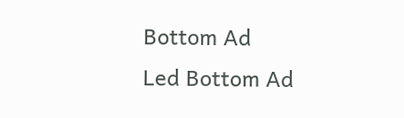Bottom Ad
Led Bottom Ad